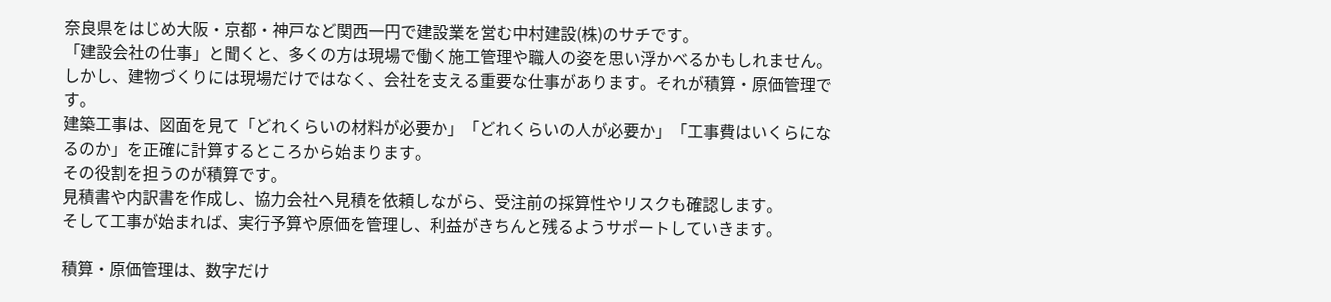奈良県をはじめ大阪・京都・神戸など関西一円で建設業を営む中村建設(株)のサチです。
「建設会社の仕事」と聞くと、多くの方は現場で働く施工管理や職人の姿を思い浮かべるかもしれません。しかし、建物づくりには現場だけではなく、会社を支える重要な仕事があります。それが積算・原価管理です。
建築工事は、図面を見て「どれくらいの材料が必要か」「どれくらいの人が必要か」「工事費はいくらになるのか」を正確に計算するところから始まります。
その役割を担うのが積算です。
見積書や内訳書を作成し、協力会社へ見積を依頼しながら、受注前の採算性やリスクも確認します。
そして工事が始まれば、実行予算や原価を管理し、利益がきちんと残るようサポートしていきます。

積算・原価管理は、数字だけ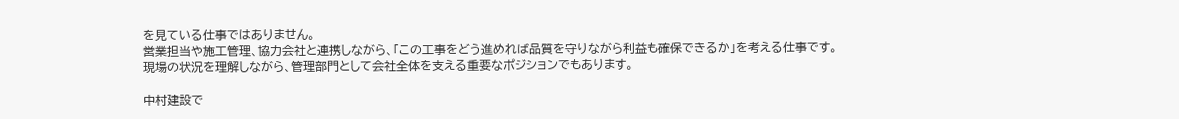を見ている仕事ではありません。
営業担当や施工管理、協力会社と連携しながら、「この工事をどう進めれば品質を守りながら利益も確保できるか」を考える仕事です。
現場の状況を理解しながら、管理部門として会社全体を支える重要なポジションでもあります。

中村建設で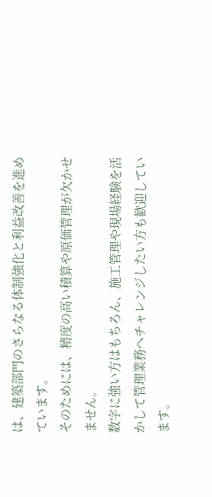は、建築部門のさらなる体制強化と利益改善を進めています。
そのためには、精度の高い積算や原価管理が欠かせません。
数字に強い方はもちろん、施工管理や現場経験を活かして管理業務へチャレンジしたい方も歓迎しています。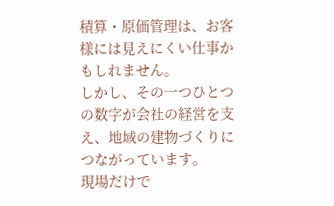積算・原価管理は、お客様には見えにくい仕事かもしれません。
しかし、その一つひとつの数字が会社の経営を支え、地域の建物づくりにつながっています。
現場だけで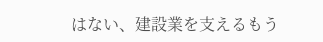はない、建設業を支えるもう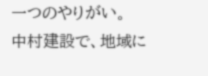一つのやりがい。
中村建設で、地域に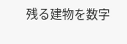残る建物を数字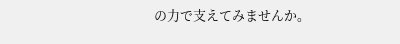の力で支えてみませんか。